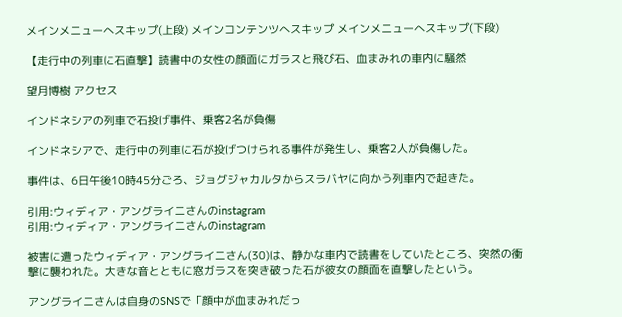メインメニューへスキップ(上段) メインコンテンツへスキップ メインメニューへスキップ(下段)

【走行中の列車に石直撃】読書中の女性の顔面にガラスと飛び石、血まみれの車内に騒然

望月博樹 アクセス

インドネシアの列車で石投げ事件、乗客2名が負傷

インドネシアで、走行中の列車に石が投げつけられる事件が発生し、乗客2人が負傷した。

事件は、6日午後10時45分ごろ、ジョグジャカルタからスラバヤに向かう列車内で起きた。

引用:ウィディア・アングライニさんのinstagram
引用:ウィディア・アングライニさんのinstagram

被害に遭ったウィディア・アングライニさん(30)は、静かな車内で読書をしていたところ、突然の衝撃に襲われた。大きな音とともに窓ガラスを突き破った石が彼女の顔面を直撃したという。

アングライニさんは自身のSNSで「顔中が血まみれだっ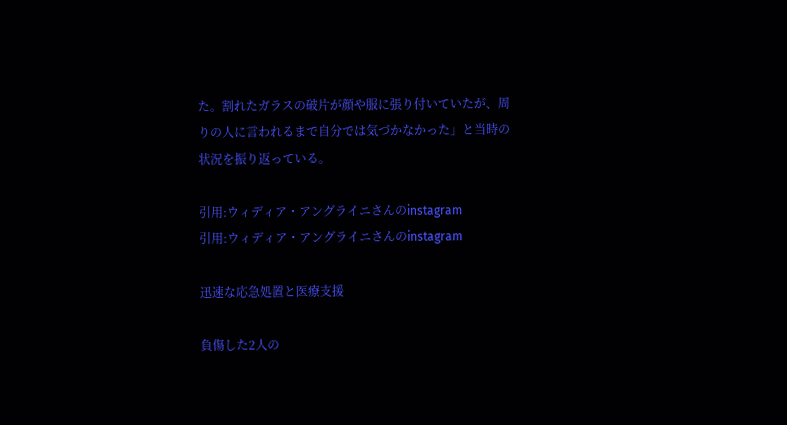た。割れたガラスの破片が顔や服に張り付いていたが、周りの人に言われるまで自分では気づかなかった」と当時の状況を振り返っている。

引用:ウィディア・アングライニさんのinstagram
引用:ウィディア・アングライニさんのinstagram

迅速な応急処置と医療支援

負傷した2人の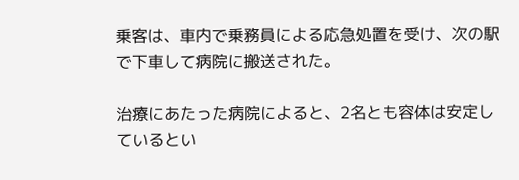乗客は、車内で乗務員による応急処置を受け、次の駅で下車して病院に搬送された。

治療にあたった病院によると、2名とも容体は安定しているとい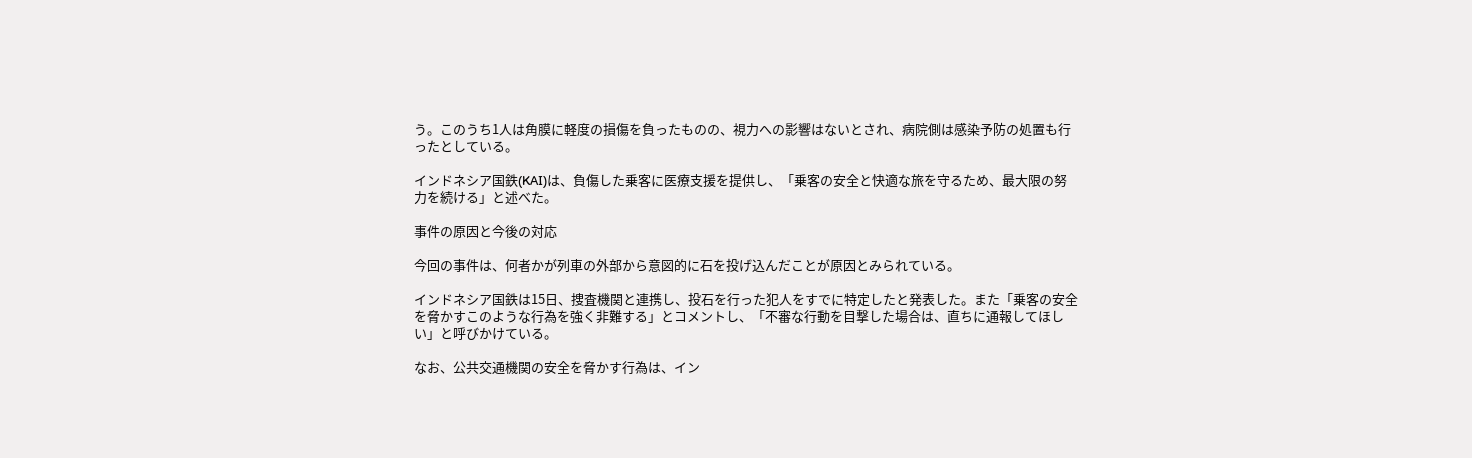う。このうち1人は角膜に軽度の損傷を負ったものの、視力への影響はないとされ、病院側は感染予防の処置も行ったとしている。

インドネシア国鉄(KAI)は、負傷した乗客に医療支援を提供し、「乗客の安全と快適な旅を守るため、最大限の努力を続ける」と述べた。

事件の原因と今後の対応

今回の事件は、何者かが列車の外部から意図的に石を投げ込んだことが原因とみられている。

インドネシア国鉄は15日、捜査機関と連携し、投石を行った犯人をすでに特定したと発表した。また「乗客の安全を脅かすこのような行為を強く非難する」とコメントし、「不審な行動を目撃した場合は、直ちに通報してほしい」と呼びかけている。

なお、公共交通機関の安全を脅かす行為は、イン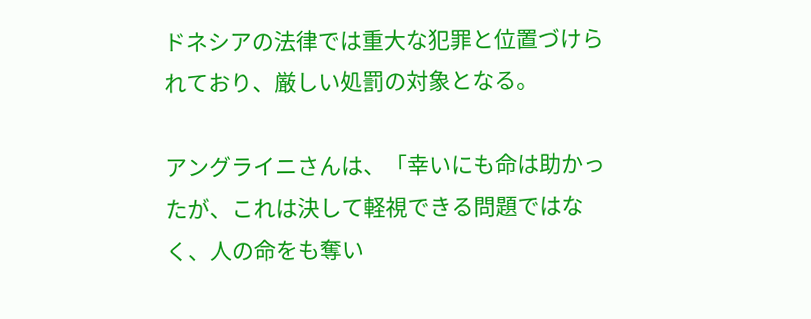ドネシアの法律では重大な犯罪と位置づけられており、厳しい処罰の対象となる。

アングライニさんは、「幸いにも命は助かったが、これは決して軽視できる問題ではなく、人の命をも奪い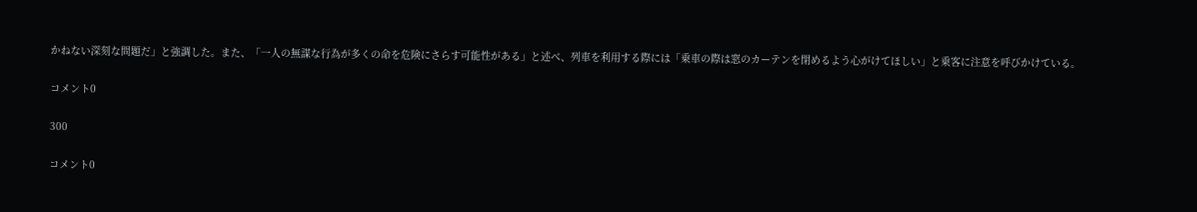かねない深刻な問題だ」と強調した。また、「一人の無謀な行為が多くの命を危険にさらす可能性がある」と述べ、列車を利用する際には「乗車の際は窓のカーテンを閉めるよう心がけてほしい」と乗客に注意を呼びかけている。

コメント0

300

コメント0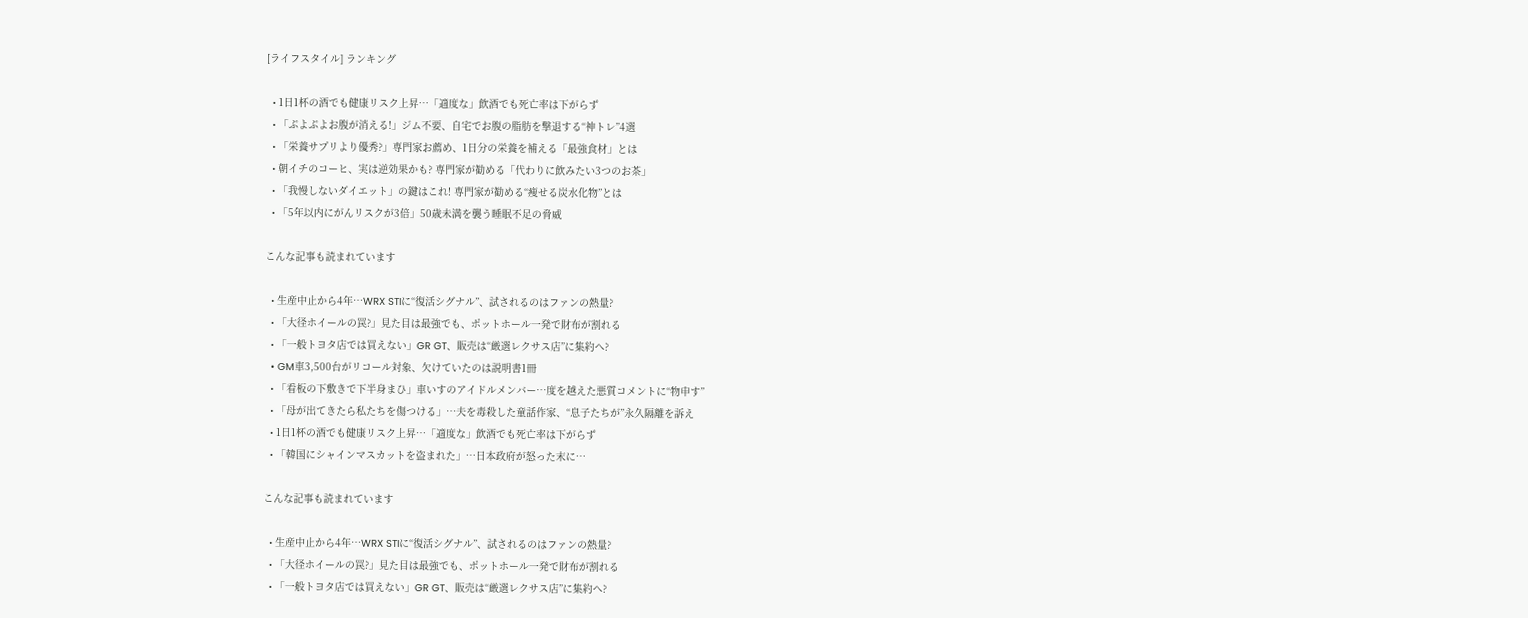[ライフスタイル] ランキング

  • 1日1杯の酒でも健康リスク上昇…「適度な」飲酒でも死亡率は下がらず
  • 「ぷよぷよお腹が消える!」ジム不要、自宅でお腹の脂肪を撃退する“神トレ”4選
  • 「栄養サプリより優秀?」専門家お薦め、1日分の栄養を補える「最強食材」とは
  • 朝イチのコーヒ、実は逆効果かも? 専門家が勧める「代わりに飲みたい3つのお茶」
  • 「我慢しないダイエット」の鍵はこれ! 専門家が勧める“痩せる炭水化物”とは
  • 「5年以内にがんリスクが3倍」50歳未満を襲う睡眠不足の脅威

こんな記事も読まれています

  • 生産中止から4年…WRX STIに“復活シグナル”、試されるのはファンの熱量?
  • 「大径ホイールの罠?」見た目は最強でも、ポットホール一発で財布が割れる
  • 「一般トヨタ店では買えない」GR GT、販売は“厳選レクサス店”に集約へ?
  • GM車3,500台がリコール対象、欠けていたのは説明書1冊
  • 「看板の下敷きで下半身まひ」車いすのアイドルメンバー…度を越えた悪質コメントに“物申す”
  • 「母が出てきたら私たちを傷つける」…夫を毒殺した童話作家、“息子たちが”永久隔離を訴え
  • 1日1杯の酒でも健康リスク上昇…「適度な」飲酒でも死亡率は下がらず
  • 「韓国にシャインマスカットを盗まれた」…日本政府が怒った末に…

こんな記事も読まれています

  • 生産中止から4年…WRX STIに“復活シグナル”、試されるのはファンの熱量?
  • 「大径ホイールの罠?」見た目は最強でも、ポットホール一発で財布が割れる
  • 「一般トヨタ店では買えない」GR GT、販売は“厳選レクサス店”に集約へ?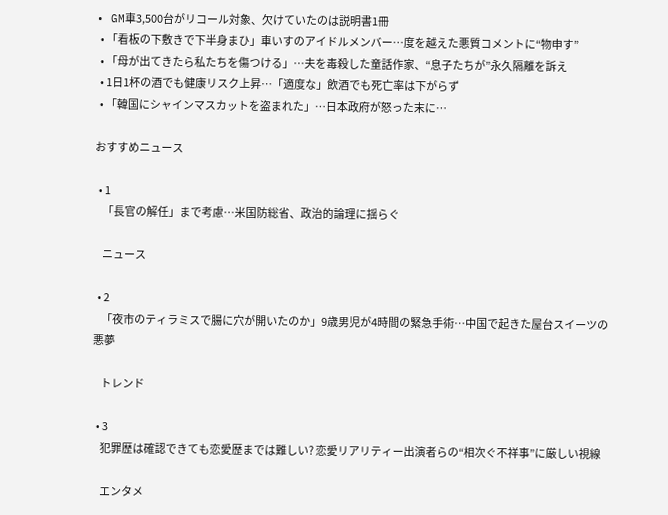• GM車3,500台がリコール対象、欠けていたのは説明書1冊
  • 「看板の下敷きで下半身まひ」車いすのアイドルメンバー…度を越えた悪質コメントに“物申す”
  • 「母が出てきたら私たちを傷つける」…夫を毒殺した童話作家、“息子たちが”永久隔離を訴え
  • 1日1杯の酒でも健康リスク上昇…「適度な」飲酒でも死亡率は下がらず
  • 「韓国にシャインマスカットを盗まれた」…日本政府が怒った末に…

おすすめニュース

  • 1
    「長官の解任」まで考慮…米国防総省、政治的論理に揺らぐ

    ニュース

  • 2
    「夜市のティラミスで腸に穴が開いたのか」9歳男児が4時間の緊急手術…中国で起きた屋台スイーツの悪夢

    トレンド

  • 3
    犯罪歴は確認できても恋愛歴までは難しい? 恋愛リアリティー出演者らの“相次ぐ不祥事”に厳しい視線

    エンタメ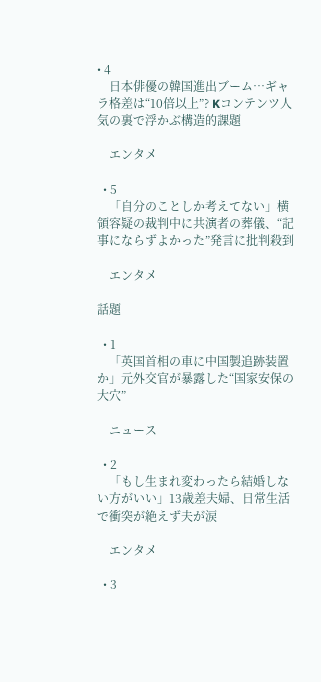• 4
    日本俳優の韓国進出ブーム…ギャラ格差は“10倍以上”? Kコンテンツ人気の裏で浮かぶ構造的課題

    エンタメ

  • 5
    「自分のことしか考えてない」横領容疑の裁判中に共演者の葬儀、“記事にならずよかった”発言に批判殺到

    エンタメ

話題

  • 1
    「英国首相の車に中国製追跡装置か」元外交官が暴露した“国家安保の大穴”

    ニュース

  • 2
    「もし生まれ変わったら結婚しない方がいい」13歳差夫婦、日常生活で衝突が絶えず夫が涙

    エンタメ

  • 3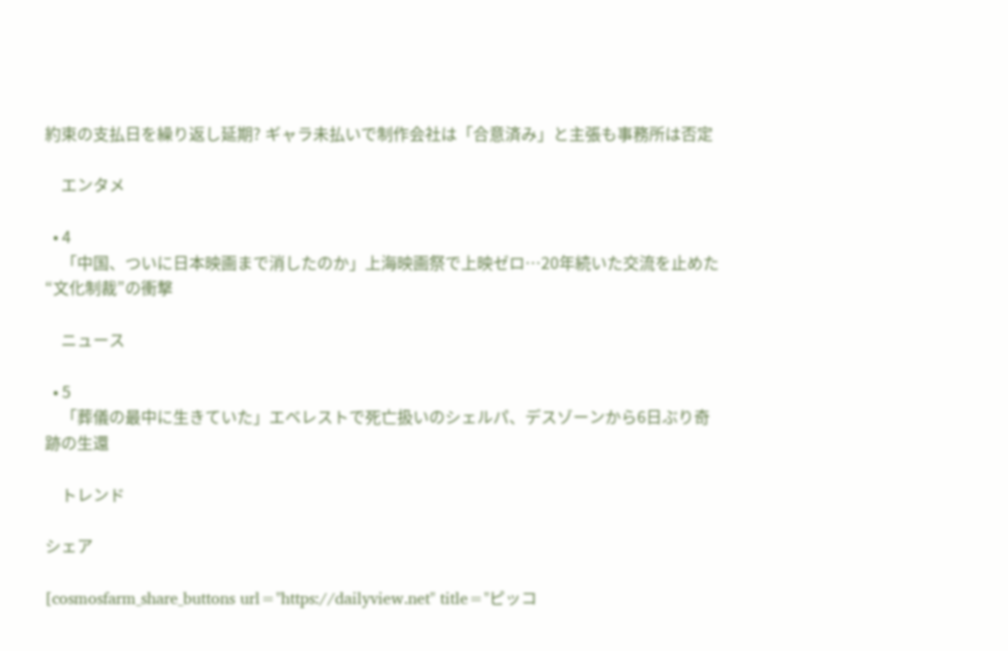約束の支払日を繰り返し延期? ギャラ未払いで制作会社は「合意済み」と主張も事務所は否定

    エンタメ

  • 4
    「中国、ついに日本映画まで消したのか」上海映画祭で上映ゼロ…20年続いた交流を止めた“文化制裁”の衝撃

    ニュース

  • 5
    「葬儀の最中に生きていた」エベレストで死亡扱いのシェルパ、デスゾーンから6日ぶり奇跡の生還

    トレンド

シェア

[cosmosfarm_share_buttons url="https://dailyview.net" title="ピッコ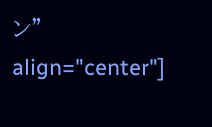ン" align="center"]